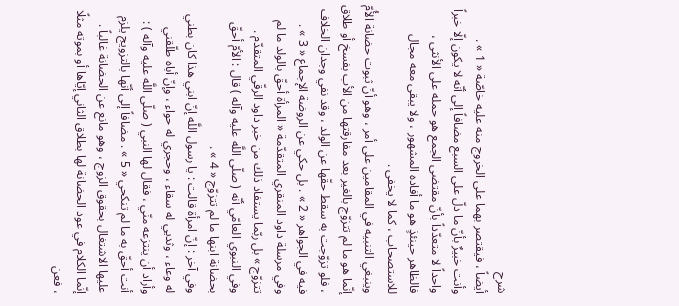شرح
أيضاً ، فيقتصر بهما على الخروج منه عليه خاصّة « 1 » .
وأنت خبيرٌ بأنّ ما دلّ على السبع مضافاً إلى أنّه لا يكون إلّا خبراً واحداً لا متعدّداً بأنّ مقتضى الجمع هو حمله على الأنثى ، فالظاهر حينئذٍ هو ما أفاده المشهور ، ولا يبقى معه مجال للاستصحاب ، كما لا يخفى .
وينبغي التنبيه في المقامين على أمر ، وهو أنّ ثبوت حضانة الأُمّ إنّما هو ما لم تتزوّج بالغير بعد مفارقتها من الأب بفسخ أو طلاق ، فلو تزوّجت به سقط حقّها عن الولد ، وقد نفي وجدان الخلاف فيه في الجواهر « 2 » . بل حكي عن الروضة الإجماع « 3 » . وفي مرسلة داود المنقري المتقدّمة « المرأة أحقّ بالولد ما لم تتزوّج » بل ربّما يستفاد ذلك من خبر داود الرقّي المتقدّم .
وفي النبوي العامّي أنّه ( صلّى اللَّه عليه وآله ) قال : الأمّ أحقّ بحضانة ابنها ما لم تتزوّج « 4 » .
وفي آخر : إنّ امرأة قالت : يا رسول اللَّه إنّ ابني هذا كان بطني له وعاء ، وثديي له سقاء ، وحجري له حواء ، وإنّ أباه طلّقني وأراد أن ينتزعه منّي ، فقال لها النبي ( صلّى اللَّه عليه وآله ) : أنت أحقّ به ما لم تنكحي « 5 » . مضافاً إلى أنّها بالتزويج يلزم عليها الاشتغال بحقوق الزوج ، وهو مانع عن الحضانة غالباً .
إنّما الكلام في عود الحضانة لها بطلاق الثاني إيّاها أو بموته مثلًا ، فعن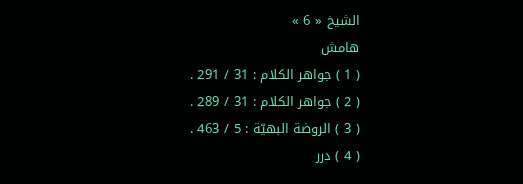الشيخ « 6 »
هامش
( 1 ) جواهر الكلام : 31 / 291 .
( 2 ) جواهر الكلام : 31 / 289 .
( 3 ) الروضة البهيّة : 5 / 463 .
( 4 ) درر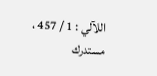اللآلي : 1 / 457 ، مستدرك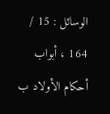الوسائل : 15 / 164 ، أبواب أحكام الأولاد ب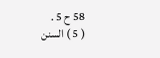58 ح 5 .
( 5 ) السنن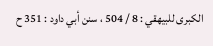الكبرى للبيهقي : 8 / 504 ، سنن أبي داود : 351 ح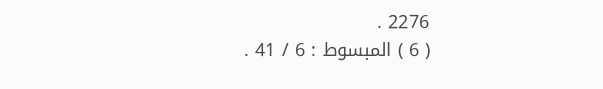2276 .
( 6 ) المبسوط : 6 / 41 .